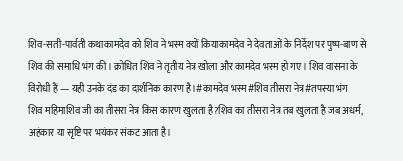शिव-सती-पार्वती कथाकामदेव को शिव ने भस्म क्यों कियाकामदेव ने देवताओं के निर्देश पर पुष्प-बाण से शिव की समाधि भंग की। क्रोधित शिव ने तृतीय नेत्र खोला और कामदेव भस्म हो गए। शिव वासना के विरोधी हैं — यही उनके दंड का दार्शनिक कारण है।#कामदेव भस्म#शिव तीसरा नेत्र#तपस्या भंग
शिव महिमाशिव जी का तीसरा नेत्र किस कारण खुलता है?शिव का तीसरा नेत्र तब खुलता है जब अधर्म, अहंकार या सृष्टि पर भयंकर संकट आता है।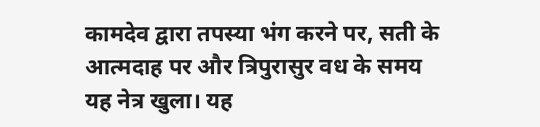कामदेव द्वारा तपस्या भंग करने पर, सती के आत्मदाह पर और त्रिपुरासुर वध के समय यह नेत्र खुला। यह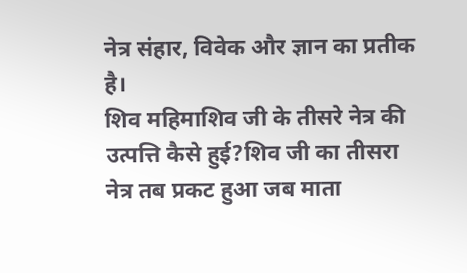नेत्र संहार, विवेक और ज्ञान का प्रतीक है।
शिव महिमाशिव जी के तीसरे नेत्र की उत्पत्ति कैसे हुई?शिव जी का तीसरा नेत्र तब प्रकट हुआ जब माता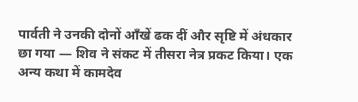पार्वती ने उनकी दोनों आँखें ढक दीं और सृष्टि में अंधकार छा गया — शिव ने संकट में तीसरा नेत्र प्रकट किया। एक अन्य कथा में कामदेव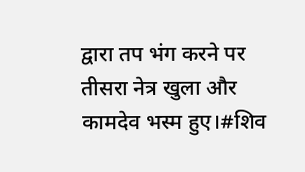द्वारा तप भंग करने पर तीसरा नेत्र खुला और कामदेव भस्म हुए।#शिव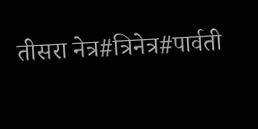तीसरा नेत्र#त्रिनेत्र#पार्वती